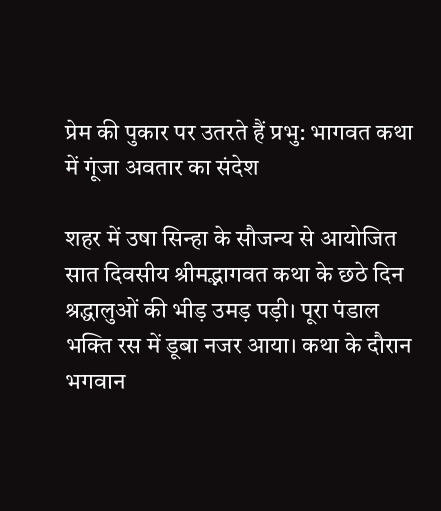प्रेम की पुकार पर उतरते हैं प्रभु: भागवत कथा में गूंजा अवतार का संदेश

शहर में उषा सिन्हा के सौजन्य से आयोजित सात दिवसीय श्रीमद्भागवत कथा के छठे दिन श्रद्धालुओं की भीड़ उमड़ पड़ी। पूरा पंडाल भक्ति रस में डूबा नजर आया। कथा के दौरान भगवान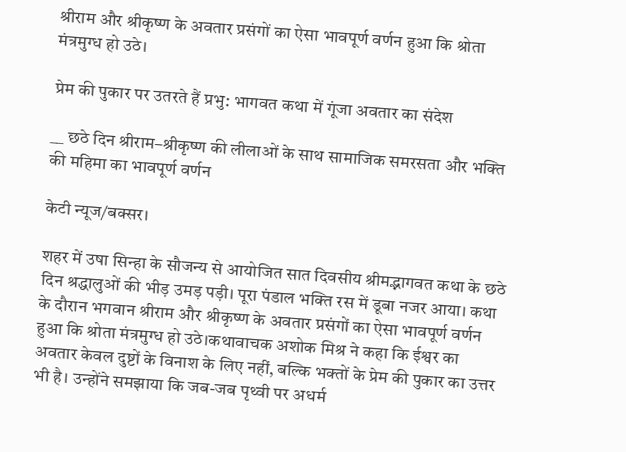श्रीराम और श्रीकृष्ण के अवतार प्रसंगों का ऐसा भावपूर्ण वर्णन हुआ कि श्रोता मंत्रमुग्ध हो उठे।

प्रेम की पुकार पर उतरते हैं प्रभु: भागवत कथा में गूंजा अवतार का संदेश

__ छठे दिन श्रीराम–श्रीकृष्ण की लीलाओं के साथ सामाजिक समरसता और भक्ति की महिमा का भावपूर्ण वर्णन

केटी न्यूज/बक्सर।

शहर में उषा सिन्हा के सौजन्य से आयोजित सात दिवसीय श्रीमद्भागवत कथा के छठे दिन श्रद्धालुओं की भीड़ उमड़ पड़ी। पूरा पंडाल भक्ति रस में डूबा नजर आया। कथा के दौरान भगवान श्रीराम और श्रीकृष्ण के अवतार प्रसंगों का ऐसा भावपूर्ण वर्णन हुआ कि श्रोता मंत्रमुग्ध हो उठे।कथावाचक अशोक मिश्र ने कहा कि ईश्वर का अवतार केवल दुष्टों के विनाश के लिए नहीं, बल्कि भक्तों के प्रेम की पुकार का उत्तर भी है। उन्होंने समझाया कि जब-जब पृथ्वी पर अधर्म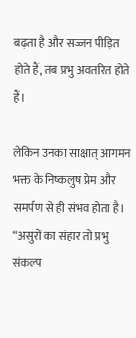बढ़ता है और सज्जन पीड़ित होते हैं, तब प्रभु अवतरित होते हैं।

लेकिन उनका साक्षात् आगमन भक्त के निष्कलुष प्रेम और समर्पण से ही संभव होता है। “असुरों का संहार तो प्रभु संकल्प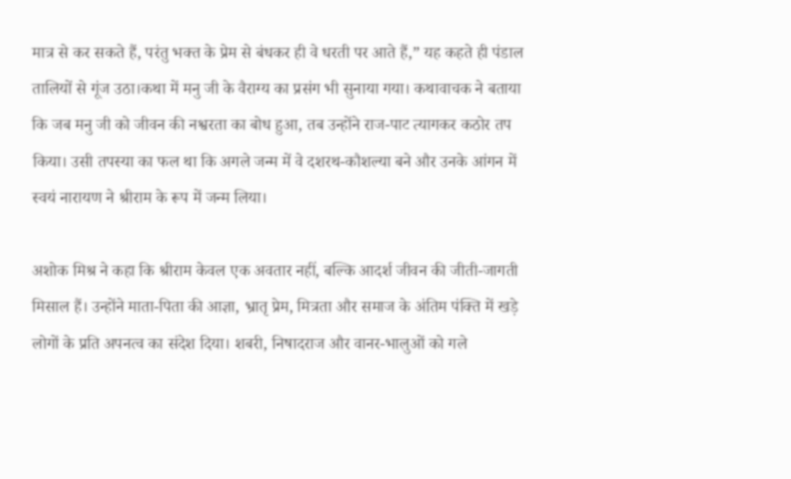मात्र से कर सकते हैं, परंतु भक्त के प्रेम से बंधकर ही वे धरती पर आते हैं,” यह कहते ही पंडाल तालियों से गूंज उठा।कथा में मनु जी के वैराग्य का प्रसंग भी सुनाया गया। कथावाचक ने बताया कि जब मनु जी को जीवन की नश्वरता का बोध हुआ, तब उन्होंने राज-पाट त्यागकर कठोर तप किया। उसी तपस्या का फल था कि अगले जन्म में वे दशरथ-कौशल्या बने और उनके आंगन में स्वयं नारायण ने श्रीराम के रूप में जन्म लिया।

अशोक मिश्र ने कहा कि श्रीराम केवल एक अवतार नहीं, बल्कि आदर्श जीवन की जीती-जागती मिसाल हैं। उन्होंने माता-पिता की आज्ञा, भ्रातृ प्रेम, मित्रता और समाज के अंतिम पंक्ति में खड़े लोगों के प्रति अपनत्व का संदेश दिया। शबरी, निषादराज और वानर-भालुओं को गले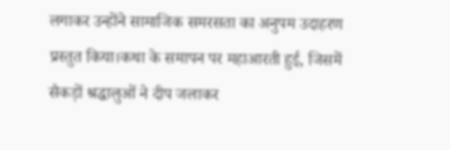लगाकर उन्होंने सामाजिक समरसता का अनुपम उदाहरण प्रस्तुत किया।कथा के समापन पर महाआरती हुई, जिसमें सैकड़ों श्रद्धालुओं ने दीप जलाकर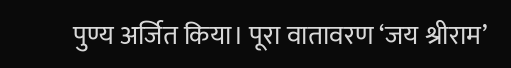पुण्य अर्जित किया। पूरा वातावरण ‘जय श्रीराम’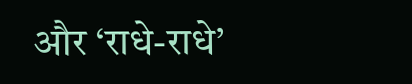और ‘राधे-राधे’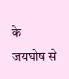के जयघोष से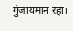गुंजायमान रहा।